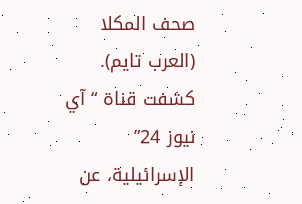صحف المكلا (العرب تايم).
كشفت قناة “آي نيوز 24” الإسرائيلية، عن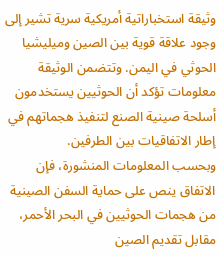وثيقة استخباراتية أمريكية سرية تشير إلى وجود علاقة قوية بين الصين وميليشيا الحوثي في اليمن. وتتضمن الوثيقة معلومات تؤكد أن الحوثيين يستخدمون أسلحة صينية الصنع لتنفيذ هجماتهم في إطار الاتفاقيات بين الطرفين.
وبحسب المعلومات المنشورة، فإن الاتفاق ينص على حماية السفن الصينية من هجمات الحوثيين في البحر الأحمر، مقابل تقديم الصين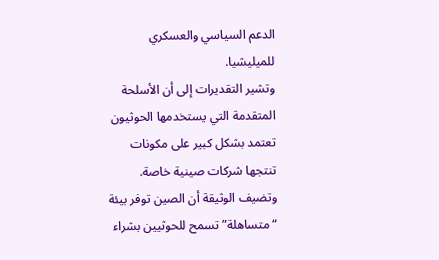الدعم السياسي والعسكري للميليشيا.
وتشير التقديرات إلى أن الأسلحة المتقدمة التي يستخدمها الحوثيون تعتمد بشكل كبير على مكونات تنتجها شركات صينية خاصة.
وتضيف الوثيقة أن الصين توفر بيئة “متساهلة” تسمح للحوثيين بشراء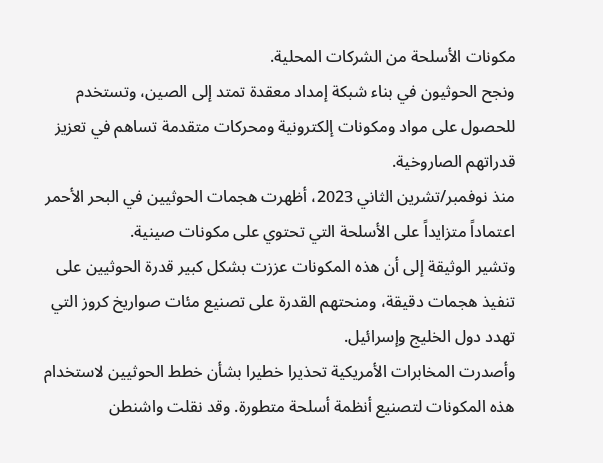مكونات الأسلحة من الشركات المحلية.
ونجح الحوثيون في بناء شبكة إمداد معقدة تمتد إلى الصين، وتستخدم للحصول على مواد ومكونات إلكترونية ومحركات متقدمة تساهم في تعزيز قدراتهم الصاروخية.
منذ نوفمبر/تشرين الثاني 2023، أظهرت هجمات الحوثيين في البحر الأحمر اعتماداً متزايداً على الأسلحة التي تحتوي على مكونات صينية.
وتشير الوثيقة إلى أن هذه المكونات عززت بشكل كبير قدرة الحوثيين على تنفيذ هجمات دقيقة، ومنحتهم القدرة على تصنيع مئات صواريخ كروز التي تهدد دول الخليج وإسرائيل.
وأصدرت المخابرات الأمريكية تحذيرا خطيرا بشأن خطط الحوثيين لاستخدام هذه المكونات لتصنيع أنظمة أسلحة متطورة. وقد نقلت واشنطن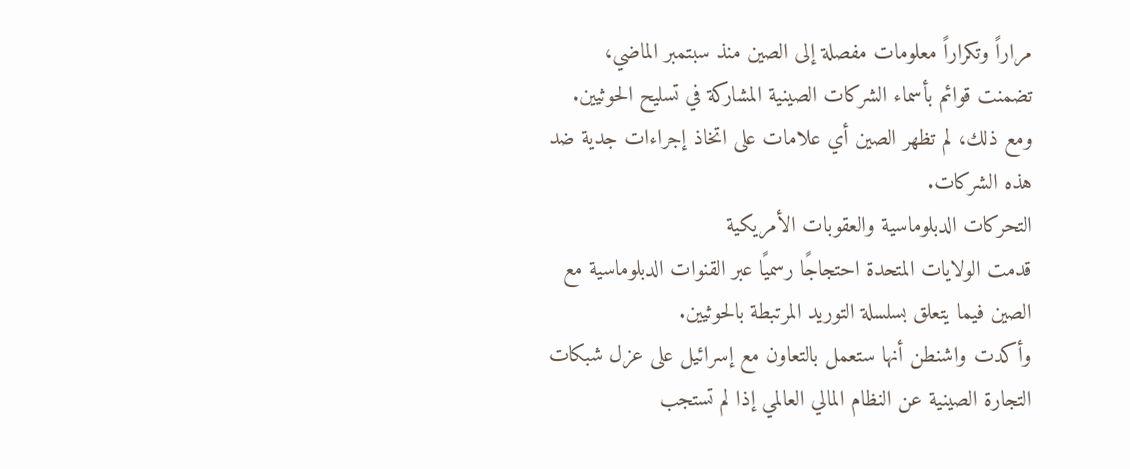مراراً وتكراراً معلومات مفصلة إلى الصين منذ سبتمبر الماضي، تضمنت قوائم بأسماء الشركات الصينية المشاركة في تسليح الحوثيين.
ومع ذلك، لم تظهر الصين أي علامات على اتخاذ إجراءات جدية ضد هذه الشركات.
التحركات الدبلوماسية والعقوبات الأمريكية
قدمت الولايات المتحدة احتجاجًا رسميًا عبر القنوات الدبلوماسية مع الصين فيما يتعلق بسلسلة التوريد المرتبطة بالحوثيين.
وأكدت واشنطن أنها ستعمل بالتعاون مع إسرائيل على عزل شبكات التجارة الصينية عن النظام المالي العالمي إذا لم تستجب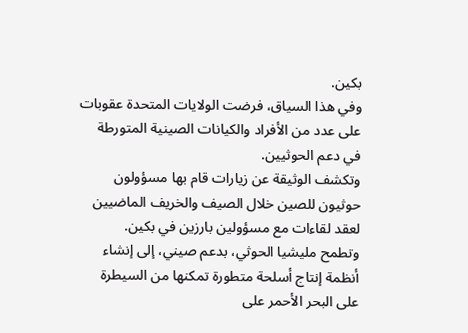بكين.
وفي هذا السياق، فرضت الولايات المتحدة عقوبات على عدد من الأفراد والكيانات الصينية المتورطة في دعم الحوثيين.
وتكشف الوثيقة عن زيارات قام بها مسؤولون حوثيون للصين خلال الصيف والخريف الماضيين لعقد لقاءات مع مسؤولين بارزين في بكين.
وتطمح مليشيا الحوثي، بدعم صيني، إلى إنشاء أنظمة إنتاج أسلحة متطورة تمكنها من السيطرة على البحر الأحمر على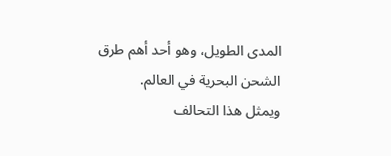المدى الطويل، وهو أحد أهم طرق الشحن البحرية في العالم.
ويمثل هذا التحالف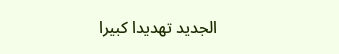الجديد تهديدا كبيرا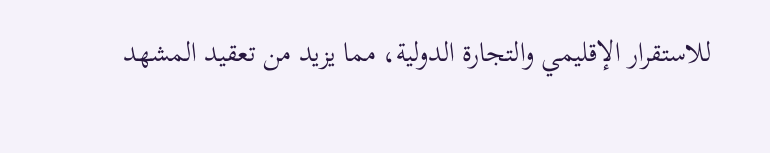للاستقرار الإقليمي والتجارة الدولية، مما يزيد من تعقيد المشهد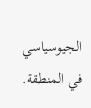الجيوسياسي في المنطقة.